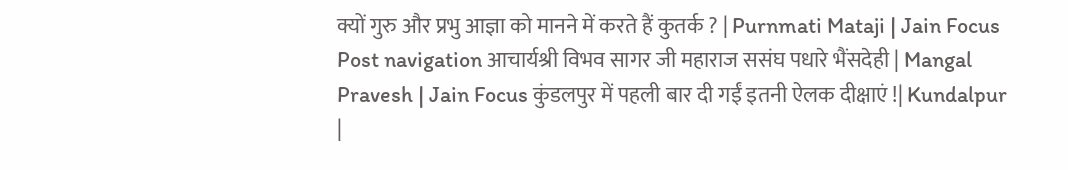क्यों गुरु और प्रभु आज्ञा को मानने में करते हैं कुतर्क ? | Purnmati Mataji | Jain Focus Post navigation आचार्यश्री विभव सागर जी महाराज ससंघ पधारे भैंसदेही | Mangal Pravesh | Jain Focus कुंडलपुर में पहली बार दी गईं इतनी ऐलक दीक्षाएं !| Kundalpur |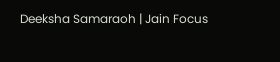Deeksha Samaraoh | Jain Focus